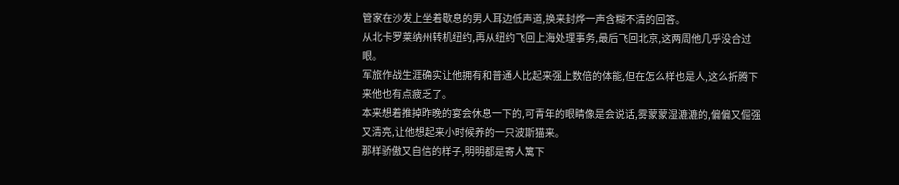管家在沙发上坐着歇息的男人耳边低声道,换来封烨一声含糊不清的回答。
从北卡罗莱纳州转机纽约,再从纽约飞回上海处理事务,最后飞回北京,这两周他几乎没合过眼。
军旅作战生涯确实让他拥有和普通人比起来强上数倍的体能,但在怎么样也是人,这么折腾下来他也有点疲乏了。
本来想着推掉昨晚的宴会休息一下的,可青年的眼睛像是会说话,雾蒙蒙湿漉漉的,偏偏又倔强又清亮,让他想起来小时候养的一只波斯猫来。
那样骄傲又自信的样子,明明都是寄人篱下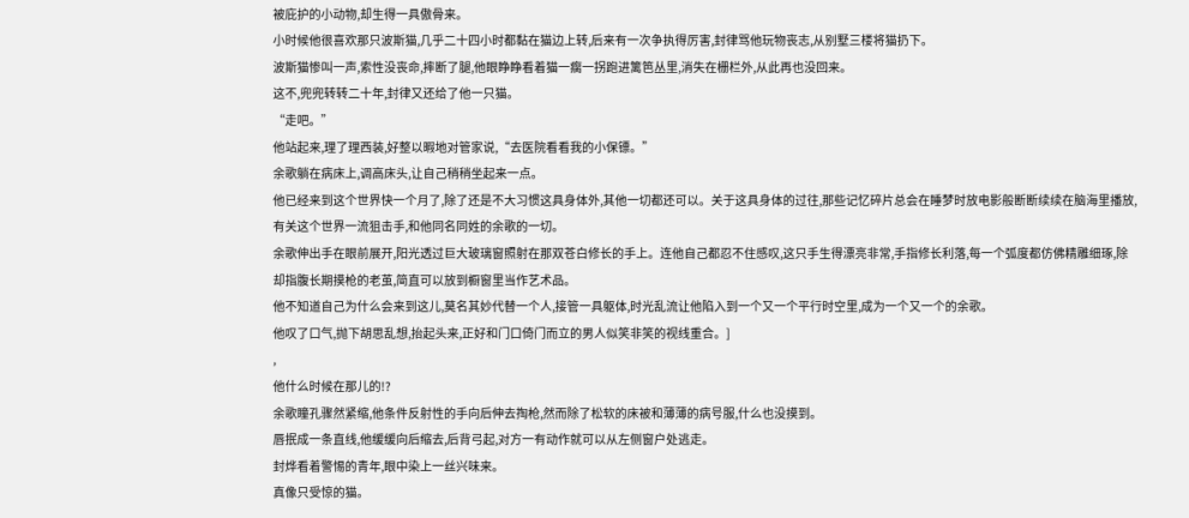被庇护的小动物,却生得一具傲骨来。
小时候他很喜欢那只波斯猫,几乎二十四小时都黏在猫边上转,后来有一次争执得厉害,封律骂他玩物丧志,从别墅三楼将猫扔下。
波斯猫惨叫一声,索性没丧命,摔断了腿,他眼睁睁看着猫一瘸一拐跑进篱笆丛里,消失在栅栏外,从此再也没回来。
这不,兜兜转转二十年,封律又还给了他一只猫。
“走吧。”
他站起来,理了理西装,好整以暇地对管家说,“去医院看看我的小保镖。”
余歌躺在病床上,调高床头,让自己稍稍坐起来一点。
他已经来到这个世界快一个月了,除了还是不大习惯这具身体外,其他一切都还可以。关于这具身体的过往,那些记忆碎片总会在睡梦时放电影般断断续续在脑海里播放,有关这个世界一流狙击手,和他同名同姓的余歌的一切。
余歌伸出手在眼前展开,阳光透过巨大玻璃窗照射在那双苍白修长的手上。连他自己都忍不住感叹,这只手生得漂亮非常,手指修长利落,每一个弧度都仿佛精雕细琢,除却指腹长期摸枪的老茧,简直可以放到橱窗里当作艺术品。
他不知道自己为什么会来到这儿,莫名其妙代替一个人,接管一具躯体,时光乱流让他陷入到一个又一个平行时空里,成为一个又一个的余歌。
他叹了口气,抛下胡思乱想,抬起头来,正好和门口倚门而立的男人似笑非笑的视线重合。]
,
他什么时候在那儿的!?
余歌瞳孔骤然紧缩,他条件反射性的手向后伸去掏枪,然而除了松软的床被和薄薄的病号服,什么也没摸到。
唇抿成一条直线,他缓缓向后缩去,后背弓起,对方一有动作就可以从左侧窗户处逃走。
封烨看着警惕的青年,眼中染上一丝兴味来。
真像只受惊的猫。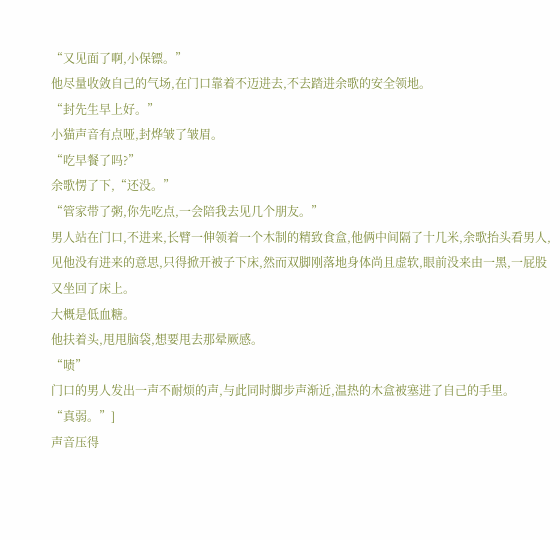“又见面了啊,小保镖。”
他尽量收敛自己的气场,在门口靠着不迈进去,不去踏进余歌的安全领地。
“封先生早上好。”
小猫声音有点哑,封烨皱了皱眉。
“吃早餐了吗?”
余歌愣了下,“还没。”
“管家带了粥,你先吃点,一会陪我去见几个朋友。”
男人站在门口,不进来,长臂一伸领着一个木制的精致食盒,他俩中间隔了十几米,余歌抬头看男人,见他没有进来的意思,只得掀开被子下床,然而双脚刚落地身体尚且虚软,眼前没来由一黑,一屁股又坐回了床上。
大概是低血糖。
他扶着头,甩甩脑袋,想要甩去那晕厥感。
“啧”
门口的男人发出一声不耐烦的声,与此同时脚步声渐近,温热的木盒被塞进了自己的手里。
“真弱。”]
声音压得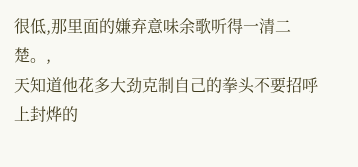很低,那里面的嫌弃意味余歌听得一清二楚。,
天知道他花多大劲克制自己的拳头不要招呼上封烨的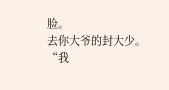脸。
去你大爷的封大少。
“我